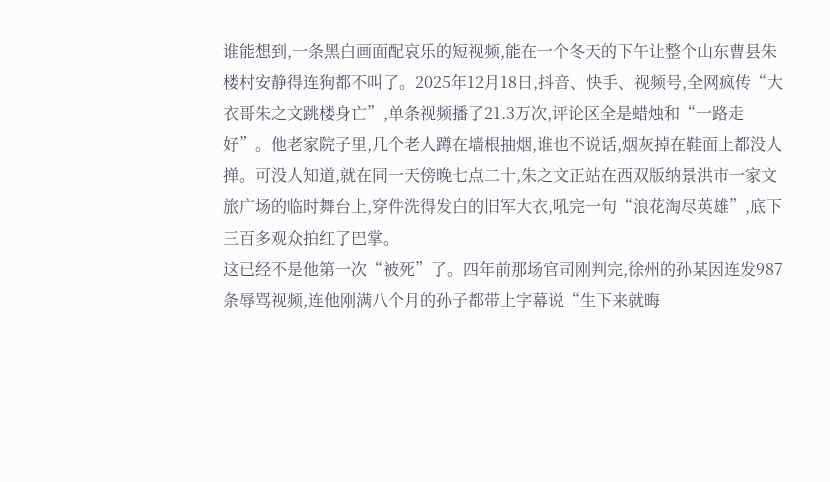谁能想到,一条黑白画面配哀乐的短视频,能在一个冬天的下午让整个山东曹县朱楼村安静得连狗都不叫了。2025年12月18日,抖音、快手、视频号,全网疯传“大衣哥朱之文跳楼身亡”,单条视频播了21.3万次,评论区全是蜡烛和“一路走好”。他老家院子里,几个老人蹲在墙根抽烟,谁也不说话,烟灰掉在鞋面上都没人掸。可没人知道,就在同一天傍晚七点二十,朱之文正站在西双版纳景洪市一家文旅广场的临时舞台上,穿件洗得发白的旧军大衣,吼完一句“浪花淘尽英雄”,底下三百多观众拍红了巴掌。
这已经不是他第一次“被死”了。四年前那场官司刚判完,徐州的孙某因连发987条辱骂视频,连他刚满八个月的孙子都带上字幕说“生下来就晦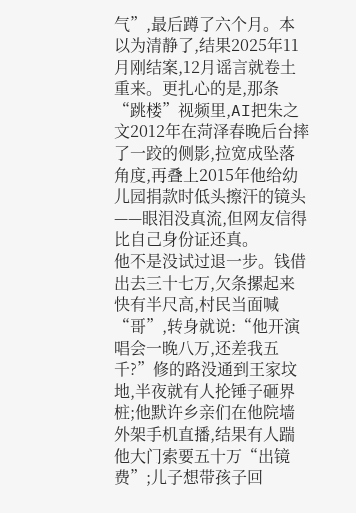气”,最后蹲了六个月。本以为清静了,结果2025年11月刚结案,12月谣言就卷土重来。更扎心的是,那条“跳楼”视频里,AI把朱之文2012年在菏泽春晚后台摔了一跤的侧影,拉宽成坠落角度,再叠上2015年他给幼儿园捐款时低头擦汗的镜头——眼泪没真流,但网友信得比自己身份证还真。
他不是没试过退一步。钱借出去三十七万,欠条摞起来快有半尺高,村民当面喊“哥”,转身就说:“他开演唱会一晚八万,还差我五千?”修的路没通到王家坟地,半夜就有人抡锤子砸界桩;他默许乡亲们在他院墙外架手机直播,结果有人踹他大门索要五十万“出镜费”;儿子想带孩子回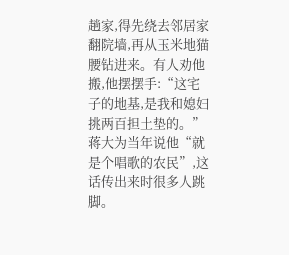趟家,得先绕去邻居家翻院墙,再从玉米地猫腰钻进来。有人劝他搬,他摆摆手:“这宅子的地基,是我和媳妇挑两百担土垫的。”
蒋大为当年说他“就是个唱歌的农民”,这话传出来时很多人跳脚。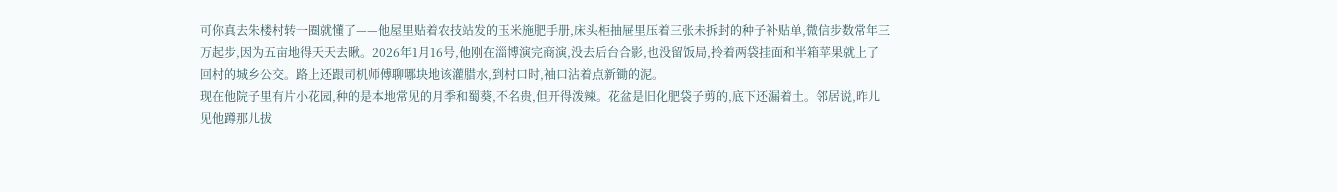可你真去朱楼村转一圈就懂了——他屋里贴着农技站发的玉米施肥手册,床头柜抽屉里压着三张未拆封的种子补贴单,微信步数常年三万起步,因为五亩地得天天去瞅。2026年1月16号,他刚在淄博演完商演,没去后台合影,也没留饭局,拎着两袋挂面和半箱苹果就上了回村的城乡公交。路上还跟司机师傅聊哪块地该灌腊水,到村口时,袖口沾着点新锄的泥。
现在他院子里有片小花园,种的是本地常见的月季和蜀葵,不名贵,但开得泼辣。花盆是旧化肥袋子剪的,底下还漏着土。邻居说,昨儿见他蹲那儿拔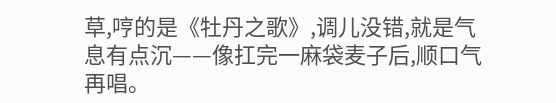草,哼的是《牡丹之歌》,调儿没错,就是气息有点沉——像扛完一麻袋麦子后,顺口气再唱。